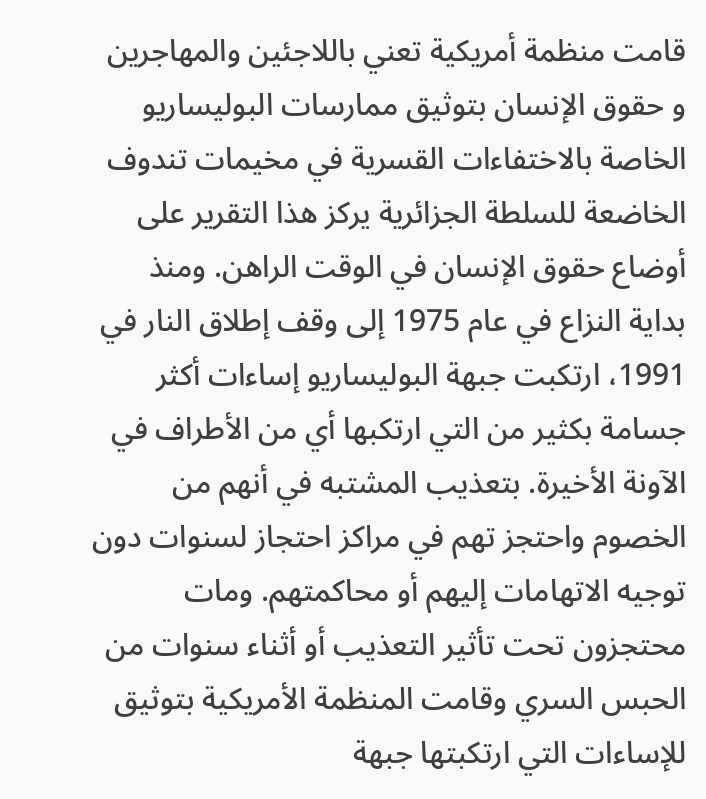قامت منظمة أمريكية تعني باللاجئين والمهاجرين و حقوق الإنسان بتوثيق ممارسات البوليساريو الخاصة بالاختفاءات القسرية في مخيمات تندوف الخاضعة للسلطة الجزائرية يركز هذا التقرير على أوضاع حقوق الإنسان في الوقت الراهن. ومنذ بداية النزاع في عام 1975 إلى وقف إطلاق النار في 1991، ارتكبت جبهة البوليساريو إساءات أكثر جسامة بكثير من التي ارتكبها أي من الأطراف في الآونة الأخيرة. بتعذيب المشتبه في أنهم من الخصوم واحتجز تهم في مراكز احتجاز لسنوات دون توجيه الاتهامات إليهم أو محاكمتهم. ومات محتجزون تحت تأثير التعذيب أو أثناء سنوات من الحبس السري وقامت المنظمة الأمريكية بتوثيق للإساءات التي ارتكبتها جبهة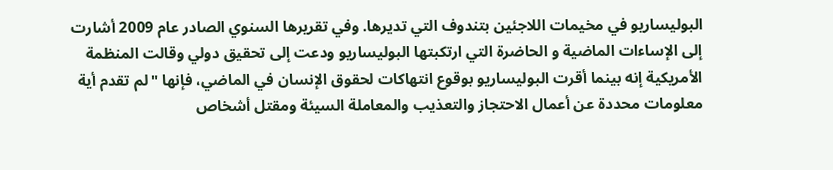البوليساريو في مخيمات اللاجئين بتندوف التي تديرها. وفي تقريرها السنوي الصادر عام 2009 أشارت إلى الإساءات الماضية و الحاضرة التي ارتكبتها البوليساريو ودعت إلى تحقيق دولي وقالت المنظمة الأمريكية إنه بينما أقرت البوليساريو بوقوع انتهاكات لحقوق الإنسان في الماضي، فإنها "لم تقدم أية معلومات محددة عن أعمال الاحتجاز والتعذيب والمعاملة السيئة ومقتل أشخاص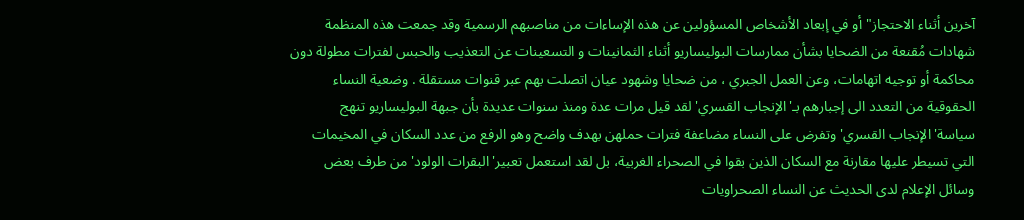آخرين أثناء الاحتجاز" أو في إبعاد الأشخاص المسؤولين عن هذه الإساءات من مناصبهم الرسمية وقد جمعت هذه المنظمة شهادات مُقنعة من الضحايا بشأن ممارسات البوليساريو أثناء الثمانينات و التسعينات عن التعذيب والحبس لفترات مطولة دون محاكمة أو توجيه اتهامات، وعن العمل الجبري ، من ضحايا وشهود عيان اتصلت بهم عبر قنوات مستقلة . وضعية النساء الحقوقية من التعدد الى إجبارهم بـ'الإنجاب القسري' لقد قيل مرات عدة ومنذ سنوات عديدة بأن جبهة البوليساريو تنهج سياسة'الإنجاب القسري' وتفرض على النساء مضاعفة فترات حملهن بهدف واضح وهو الرفع من عدد السكان في المخيمات التي تسيطر عليها مقارنة مع السكان الذين بقوا في الصحراء الغربية، بل لقد استعمل تعبير'البقرات الولود' من طرف بعض وسائل الإعلام لدى الحديث عن النساء الصحراويات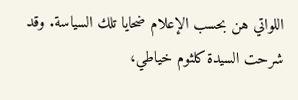اللواتي هن بحسب الإعلام ضحايا تلك السياسة. وقد شرحت السيدة كلثوم خياطي،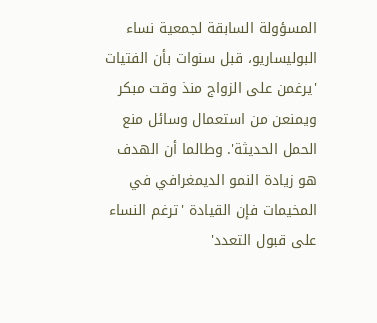المسؤولة السابقة لجمعية نساء البوليساريو، قبل سنوات بأن الفتيات 'يرغمن على الزواج منذ وقت مبكر ويمنعن من استعمال وسائل منع الحمل الحديثة'. وطالما أن الهدف هو زيادة النمو الديمغرافي في المخيمات فإن القيادة 'ترغم النساء على قبول التعدد'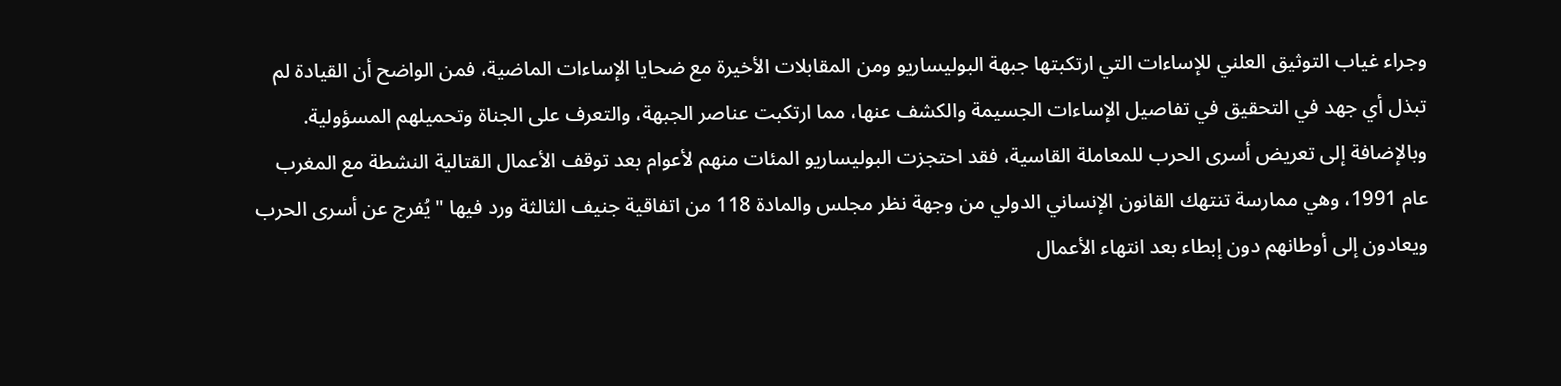وجراء غياب التوثيق العلني للإساءات التي ارتكبتها جبهة البوليساريو ومن المقابلات الأخيرة مع ضحايا الإساءات الماضية، فمن الواضح أن القيادة لم تبذل أي جهد في التحقيق في تفاصيل الإساءات الجسيمة والكشف عنها، مما ارتكبت عناصر الجبهة، والتعرف على الجناة وتحميلهم المسؤولية. وبالإضافة إلى تعريض أسرى الحرب للمعاملة القاسية، فقد احتجزت البوليساريو المئات منهم لأعوام بعد توقف الأعمال القتالية النشطة مع المغرب عام 1991، وهي ممارسة تنتهك القانون الإنساني الدولي من وجهة نظر مجلس والمادة 118 من اتفاقية جنيف الثالثة ورد فيها "يُفرج عن أسرى الحرب ويعادون إلى أوطانهم دون إبطاء بعد انتهاء الأعمال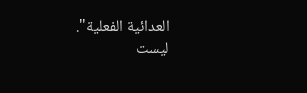العدائية الفعلية".
ليست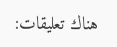هناك تعليقات: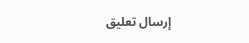إرسال تعليق